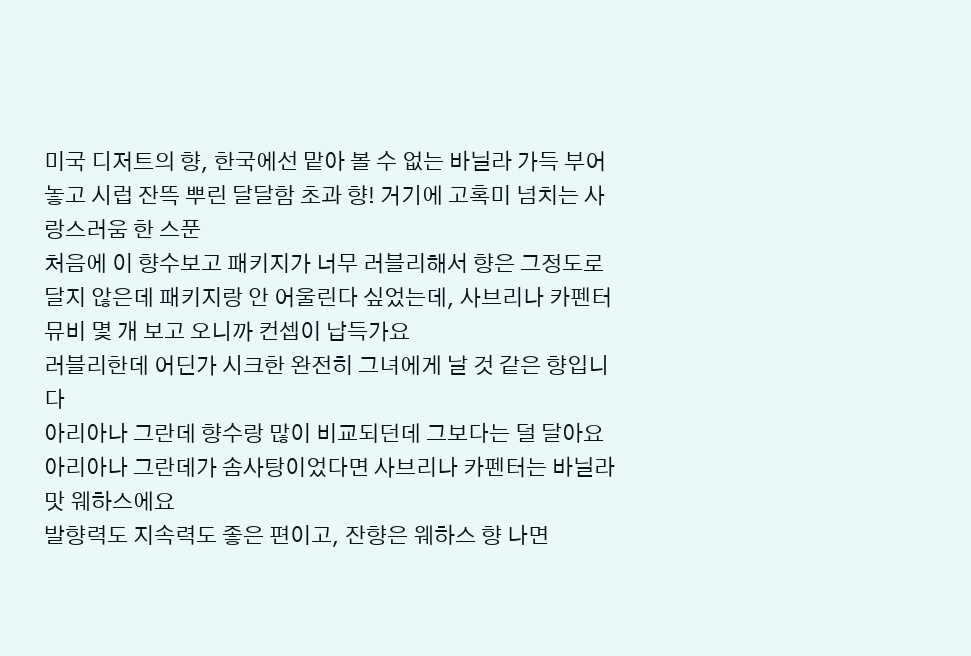미국 디저트의 향, 한국에선 맡아 볼 수 없는 바닐라 가득 부어놓고 시럽 잔뜩 뿌린 달달함 초과 향! 거기에 고혹미 넘치는 사랑스러움 한 스푼
처음에 이 향수보고 패키지가 너무 러블리해서 향은 그정도로 달지 않은데 패키지랑 안 어울린다 싶었는데, 사브리나 카펜터 뮤비 몇 개 보고 오니까 컨셉이 납득가요
러블리한데 어딘가 시크한 완전히 그녀에게 날 것 같은 향입니다
아리아나 그란데 향수랑 많이 비교되던데 그보다는 덜 달아요 아리아나 그란데가 솜사탕이었다면 사브리나 카펜터는 바닐라 맛 웨하스에요
발향력도 지속력도 좋은 편이고, 잔향은 웨하스 향 나면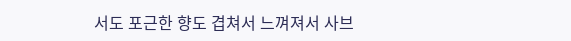서도 포근한 향도 겹쳐서 느껴져서 사브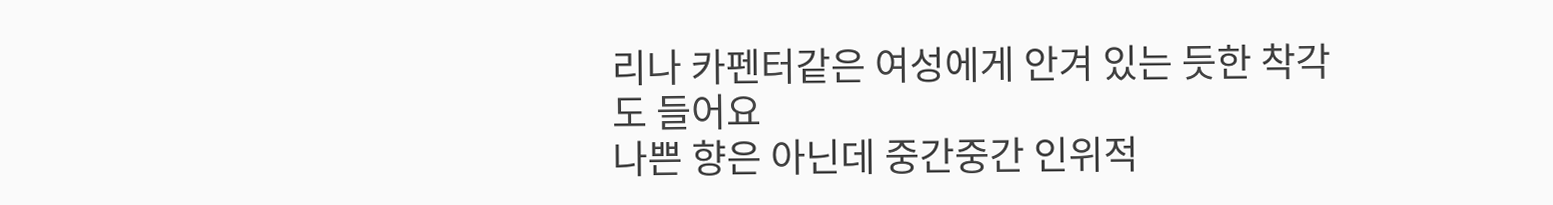리나 카펜터같은 여성에게 안겨 있는 듯한 착각도 들어요
나쁜 향은 아닌데 중간중간 인위적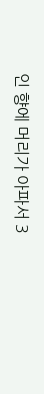인 향에 머리가 아파서 3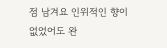점 남겨요 인위적인 향이 없었어도 완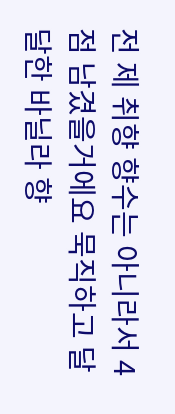전 제 취향 향수는 아니라서 4점 남겼을거에요 묵직하고 달달한 바닐라 향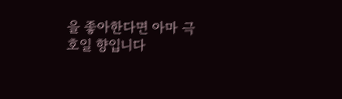을 좋아한다면 아마 극호일 향입니다